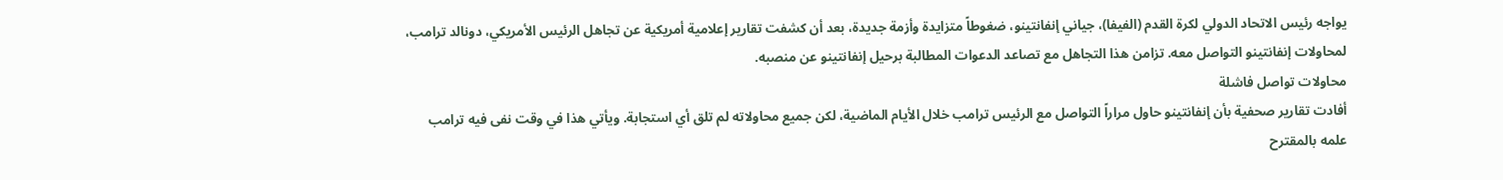يواجه رئيس الاتحاد الدولي لكرة القدم (الفيفا)، جياني إنفانتينو، ضغوطاً متزايدة وأزمة جديدة، بعد أن كشفت تقارير إعلامية أمريكية عن تجاهل الرئيس الأمريكي، دونالد ترامب، لمحاولات إنفانتينو التواصل معه. تزامن هذا التجاهل مع تصاعد الدعوات المطالبة برحيل إنفانتينو عن منصبه.
محاولات تواصل فاشلة
أفادت تقارير صحفية بأن إنفانتينو حاول مراراً التواصل مع الرئيس ترامب خلال الأيام الماضية، لكن جميع محاولاته لم تلق أي استجابة. ويأتي هذا في وقت نفى فيه ترامب علمه بالمقترح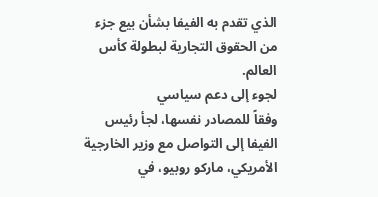الذي تقدم به الفيفا بشأن بيع جزء من الحقوق التجارية لبطولة كأس العالم.
لجوء إلى دعم سياسي
وفقاً للمصادر نفسها، لجأ رئيس الفيفا إلى التواصل مع وزير الخارجية الأمريكي، ماركو روبيو، في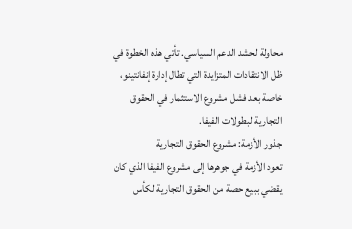محاولة لحشد الدعم السياسي. تأتي هذه الخطوة في ظل الانتقادات المتزايدة التي تطال إدارة إنفانتينو، خاصة بعد فشل مشروع الاستثمار في الحقوق التجارية لبطولات الفيفا.
جذور الأزمة: مشروع الحقوق التجارية
تعود الأزمة في جوهرها إلى مشروع الفيفا الذي كان يقضي ببيع حصة من الحقوق التجارية لكأس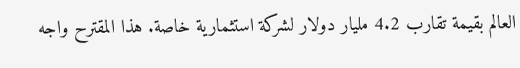العالم بقيمة تقارب 4.2 مليار دولار لشركة استثمارية خاصة. هذا المقترح واجه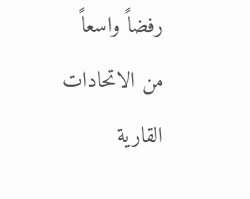رفضاً واسعاً من الاتحادات القارية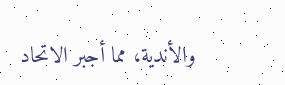والأندية، مما أجبر الاتحاد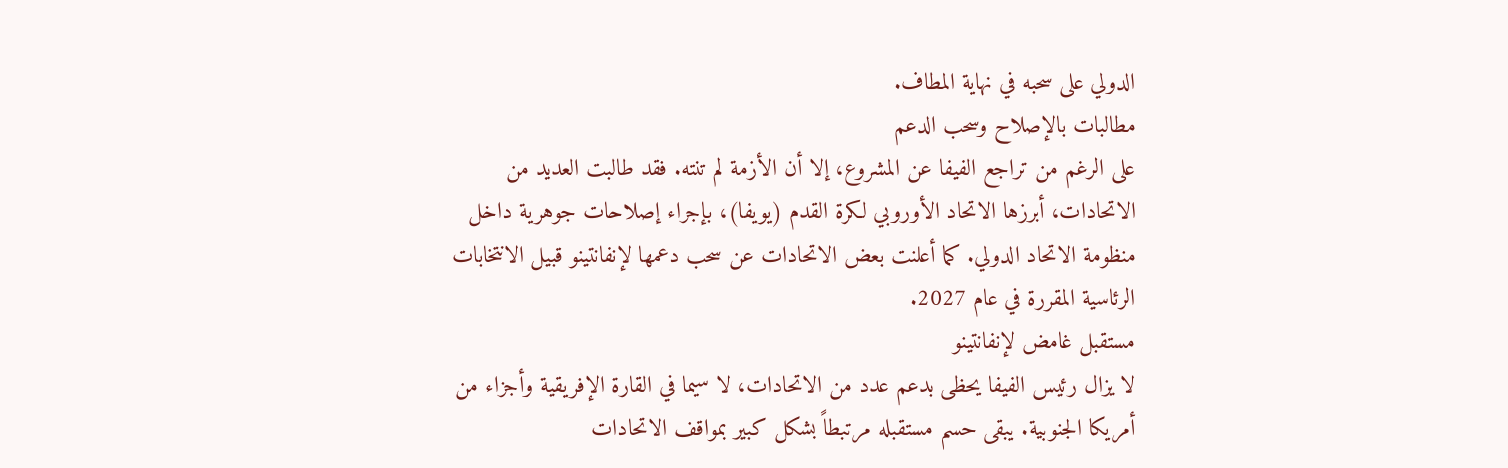الدولي على سحبه في نهاية المطاف.
مطالبات بالإصلاح وسحب الدعم
على الرغم من تراجع الفيفا عن المشروع، إلا أن الأزمة لم تنته. فقد طالبت العديد من الاتحادات، أبرزها الاتحاد الأوروبي لكرة القدم (يويفا)، بإجراء إصلاحات جوهرية داخل منظومة الاتحاد الدولي. كما أعلنت بعض الاتحادات عن سحب دعمها لإنفانتينو قبيل الانتخابات الرئاسية المقررة في عام 2027.
مستقبل غامض لإنفانتينو
لا يزال رئيس الفيفا يحظى بدعم عدد من الاتحادات، لا سيما في القارة الإفريقية وأجزاء من أمريكا الجنوبية. يبقى حسم مستقبله مرتبطاً بشكل كبير بمواقف الاتحادات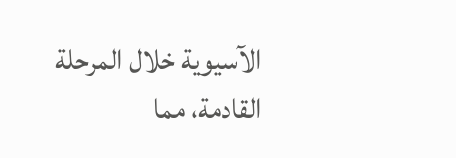الآسيوية خلال المرحلة القادمة، مما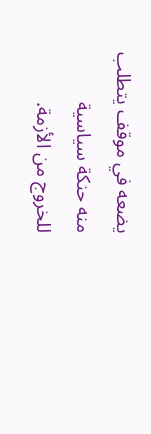يضعه في موقف يتطلب منه حنكة سياسية للخروج من الأزمة.